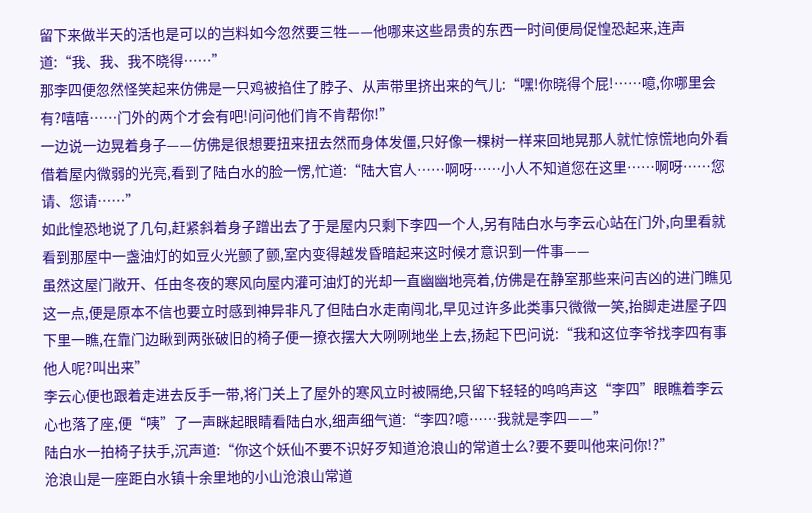留下来做半天的活也是可以的岂料如今忽然要三牲——他哪来这些昂贵的东西一时间便局促惶恐起来,连声道:“我、我、我不晓得……”
那李四便忽然怪笑起来仿佛是一只鸡被掐住了脖子、从声带里挤出来的气儿:“嘿!你晓得个屁!……噫,你哪里会有?嘻嘻……门外的两个才会有吧!问问他们肯不肯帮你!”
一边说一边晃着身子——仿佛是很想要扭来扭去然而身体发僵,只好像一棵树一样来回地晃那人就忙惊慌地向外看借着屋内微弱的光亮,看到了陆白水的脸一愣,忙道:“陆大官人……啊呀……小人不知道您在这里……啊呀……您请、您请……”
如此惶恐地说了几句,赶紧斜着身子蹭出去了于是屋内只剩下李四一个人,另有陆白水与李云心站在门外,向里看就看到那屋中一盏油灯的如豆火光颤了颤,室内变得越发昏暗起来这时候才意识到一件事——
虽然这屋门敞开、任由冬夜的寒风向屋内灌可油灯的光却一直幽幽地亮着,仿佛是在静室那些来问吉凶的进门瞧见这一点,便是原本不信也要立时感到神异非凡了但陆白水走南闯北,早见过许多此类事只微微一笑,抬脚走进屋子四下里一瞧,在靠门边瞅到两张破旧的椅子便一撩衣摆大大咧咧地坐上去,扬起下巴问说:“我和这位李爷找李四有事他人呢?叫出来”
李云心便也跟着走进去反手一带,将门关上了屋外的寒风立时被隔绝,只留下轻轻的呜呜声这“李四”眼瞧着李云心也落了座,便“咦”了一声眯起眼睛看陆白水,细声细气道:“李四?噫……我就是李四——”
陆白水一拍椅子扶手,沉声道:“你这个妖仙不要不识好歹知道沧浪山的常道士么?要不要叫他来问你!?”
沧浪山是一座距白水镇十余里地的小山沧浪山常道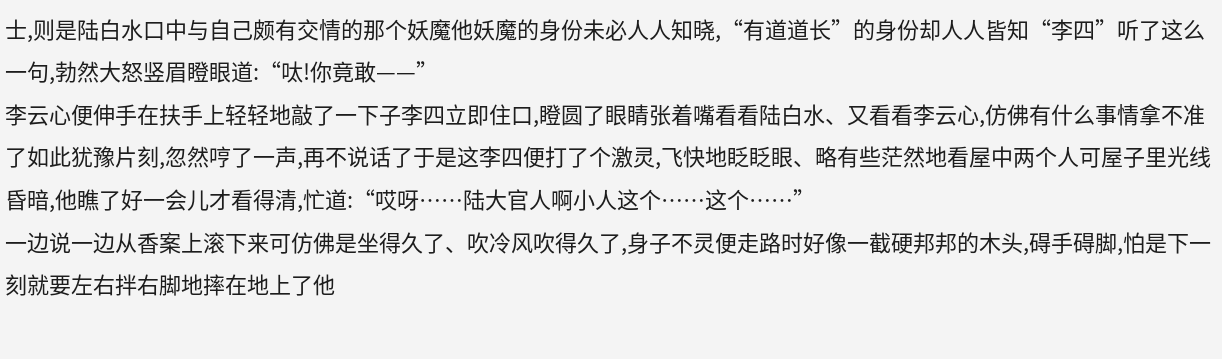士,则是陆白水口中与自己颇有交情的那个妖魔他妖魔的身份未必人人知晓,“有道道长”的身份却人人皆知“李四”听了这么一句,勃然大怒竖眉瞪眼道:“呔!你竟敢——”
李云心便伸手在扶手上轻轻地敲了一下子李四立即住口,瞪圆了眼睛张着嘴看看陆白水、又看看李云心,仿佛有什么事情拿不准了如此犹豫片刻,忽然哼了一声,再不说话了于是这李四便打了个激灵,飞快地眨眨眼、略有些茫然地看屋中两个人可屋子里光线昏暗,他瞧了好一会儿才看得清,忙道:“哎呀……陆大官人啊小人这个……这个……”
一边说一边从香案上滚下来可仿佛是坐得久了、吹冷风吹得久了,身子不灵便走路时好像一截硬邦邦的木头,碍手碍脚,怕是下一刻就要左右拌右脚地摔在地上了他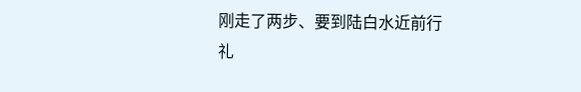刚走了两步、要到陆白水近前行礼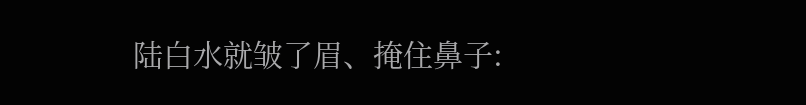陆白水就皱了眉、掩住鼻子: